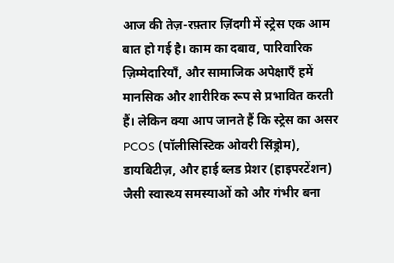आज की तेज़-रफ़्तार ज़िंदगी में स्ट्रेस एक आम बात हो गई है। काम का दबाव, पारिवारिक ज़िम्मेदारियाँ, और सामाजिक अपेक्षाएँ हमें मानसिक और शारीरिक रूप से प्रभावित करती हैं। लेकिन क्या आप जानते हैं कि स्ट्रेस का असर PCOS (पॉलीसिस्टिक ओवरी सिंड्रोम), डायबिटीज़, और हाई ब्लड प्रेशर (हाइपरटेंशन) जैसी स्वास्थ्य समस्याओं को और गंभीर बना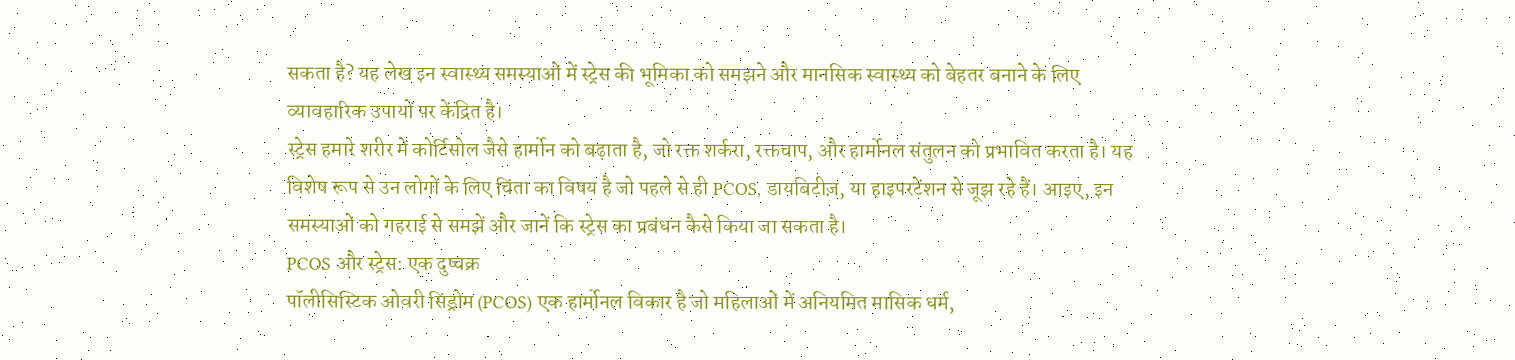सकता है? यह लेख इन स्वास्थ्य समस्याओं में स्ट्रेस की भूमिका को समझने और मानसिक स्वास्थ्य को बेहतर बनाने के लिए व्यावहारिक उपायों पर केंद्रित है।
स्ट्रेस हमारे शरीर में कोर्टिसोल जैसे हार्मोन को बढ़ाता है, जो रक्त शर्करा, रक्तचाप, और हार्मोनल संतुलन को प्रभावित करता है। यह विशेष रूप से उन लोगों के लिए चिंता का विषय है जो पहले से ही PCOS, डायबिटीज़, या हाइपरटेंशन से जूझ रहे हैं। आइए, इन समस्याओं को गहराई से समझें और जानें कि स्ट्रेस का प्रबंधन कैसे किया जा सकता है।
PCOS और स्ट्रेस: एक दुष्चक्र
पॉलीसिस्टिक ओवरी सिंड्रोम (PCOS) एक हार्मोनल विकार है जो महिलाओं में अनियमित मासिक धर्म,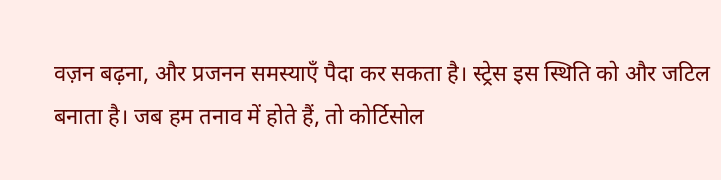वज़न बढ़ना, और प्रजनन समस्याएँ पैदा कर सकता है। स्ट्रेस इस स्थिति को और जटिल बनाता है। जब हम तनाव में होते हैं, तो कोर्टिसोल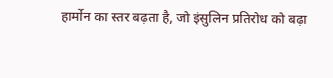हार्मोन का स्तर बढ़ता है, जो इंसुलिन प्रतिरोध को बढ़ा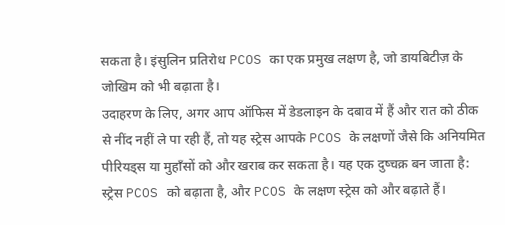सकता है। इंसुलिन प्रतिरोध PCOS का एक प्रमुख लक्षण है, जो डायबिटीज़ के जोखिम को भी बढ़ाता है।
उदाहरण के लिए, अगर आप ऑफिस में डेडलाइन के दबाव में हैं और रात को ठीक से नींद नहीं ले पा रही हैं, तो यह स्ट्रेस आपके PCOS के लक्षणों जैसे कि अनियमित पीरियड्स या मुहाँसों को और खराब कर सकता है। यह एक दुष्चक्र बन जाता है: स्ट्रेस PCOS को बढ़ाता है, और PCOS के लक्षण स्ट्रेस को और बढ़ाते हैं।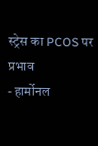स्ट्रेस का PCOS पर प्रभाव
- हार्मोनल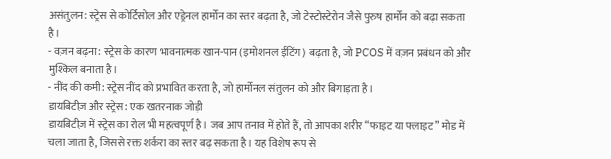असंतुलन: स्ट्रेस से कोर्टिसोल और एड्रेनल हार्मोन का स्तर बढ़ता है, जो टेस्टोस्टेरोन जैसे पुरुष हार्मोन को बढ़ा सकता है।
- वज़न बढ़ना: स्ट्रेस के कारण भावनात्मक खान-पान (इमोशनल ईटिंग) बढ़ता है, जो PCOS में वज़न प्रबंधन को और मुश्किल बनाता है।
- नींद की कमी: स्ट्रेस नींद को प्रभावित करता है, जो हार्मोनल संतुलन को और बिगाड़ता है।
डायबिटीज़ और स्ट्रेस: एक खतरनाक जोड़ी
डायबिटीज़ में स्ट्रेस का रोल भी महत्वपूर्ण है। जब आप तनाव में होते हैं, तो आपका शरीर “फाइट या फ्लाइट” मोड में चला जाता है, जिससे रक्त शर्करा का स्तर बढ़ सकता है। यह विशेष रूप से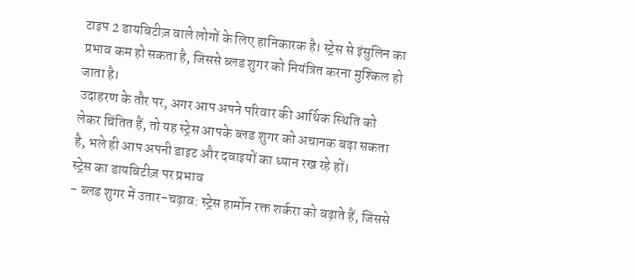टाइप 2 डायबिटीज़ वाले लोगों के लिए हानिकारक है। स्ट्रेस से इंसुलिन का प्रभाव कम हो सकता है, जिससे ब्लड शुगर को नियंत्रित करना मुश्किल हो जाता है।
उदाहरण के तौर पर, अगर आप अपने परिवार की आर्थिक स्थिति को लेकर चिंतित हैं, तो यह स्ट्रेस आपके ब्लड शुगर को अचानक बढ़ा सकता है, भले ही आप अपनी डाइट और दवाइयों का ध्यान रख रहे हों।
स्ट्रेस का डायबिटीज़ पर प्रभाव
- ब्लड शुगर में उतार-चढ़ाव: स्ट्रेस हार्मोन रक्त शर्करा को बढ़ाते हैं, जिससे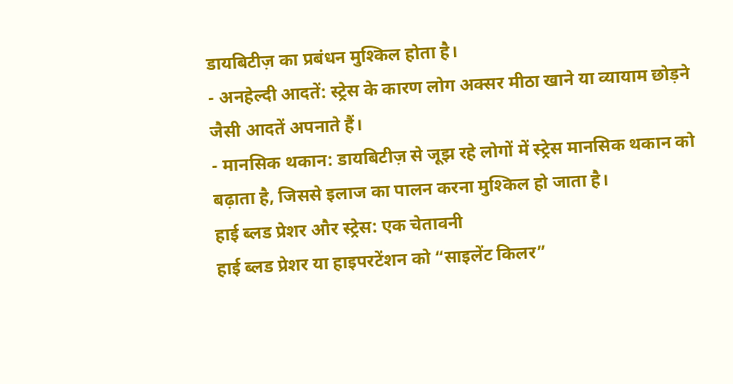डायबिटीज़ का प्रबंधन मुश्किल होता है।
- अनहेल्दी आदतें: स्ट्रेस के कारण लोग अक्सर मीठा खाने या व्यायाम छोड़ने जैसी आदतें अपनाते हैं।
- मानसिक थकान: डायबिटीज़ से जूझ रहे लोगों में स्ट्रेस मानसिक थकान को बढ़ाता है, जिससे इलाज का पालन करना मुश्किल हो जाता है।
हाई ब्लड प्रेशर और स्ट्रेस: एक चेतावनी
हाई ब्लड प्रेशर या हाइपरटेंशन को “साइलेंट किलर”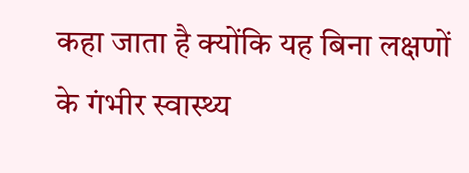कहा जाता है क्योंकि यह बिना लक्षणों के गंभीर स्वास्थ्य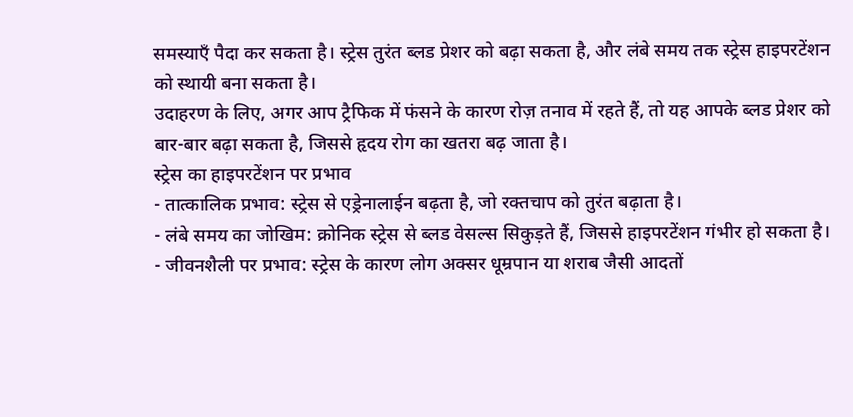समस्याएँ पैदा कर सकता है। स्ट्रेस तुरंत ब्लड प्रेशर को बढ़ा सकता है, और लंबे समय तक स्ट्रेस हाइपरटेंशन को स्थायी बना सकता है।
उदाहरण के लिए, अगर आप ट्रैफिक में फंसने के कारण रोज़ तनाव में रहते हैं, तो यह आपके ब्लड प्रेशर को बार-बार बढ़ा सकता है, जिससे हृदय रोग का खतरा बढ़ जाता है।
स्ट्रेस का हाइपरटेंशन पर प्रभाव
- तात्कालिक प्रभाव: स्ट्रेस से एड्रेनालाईन बढ़ता है, जो रक्तचाप को तुरंत बढ़ाता है।
- लंबे समय का जोखिम: क्रोनिक स्ट्रेस से ब्लड वेसल्स सिकुड़ते हैं, जिससे हाइपरटेंशन गंभीर हो सकता है।
- जीवनशैली पर प्रभाव: स्ट्रेस के कारण लोग अक्सर धूम्रपान या शराब जैसी आदतों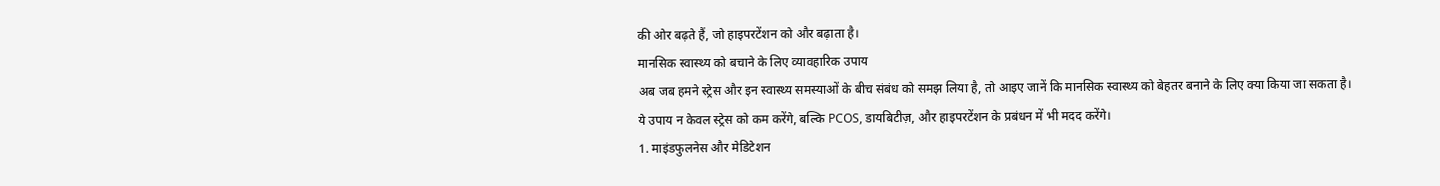की ओर बढ़ते हैं, जो हाइपरटेंशन को और बढ़ाता है।
मानसिक स्वास्थ्य को बचाने के लिए व्यावहारिक उपाय
अब जब हमने स्ट्रेस और इन स्वास्थ्य समस्याओं के बीच संबंध को समझ लिया है, तो आइए जानें कि मानसिक स्वास्थ्य को बेहतर बनाने के लिए क्या किया जा सकता है। ये उपाय न केवल स्ट्रेस को कम करेंगे, बल्कि PCOS, डायबिटीज़, और हाइपरटेंशन के प्रबंधन में भी मदद करेंगे।
1. माइंडफुलनेस और मेडिटेशन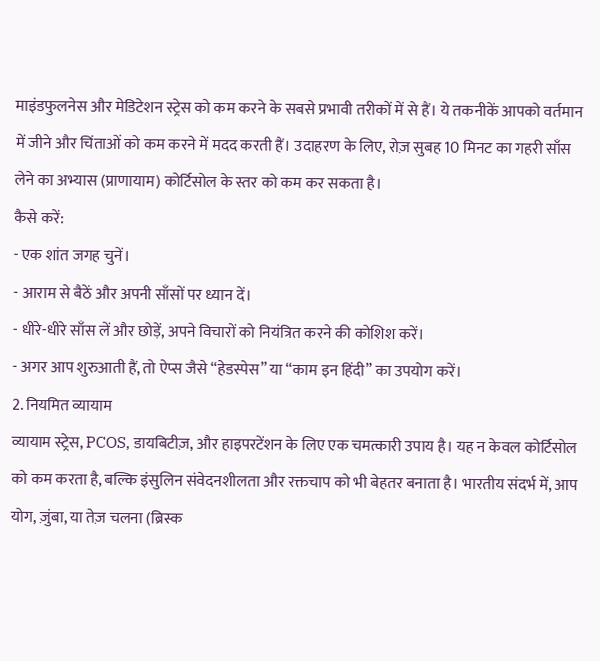माइंडफुलनेस और मेडिटेशन स्ट्रेस को कम करने के सबसे प्रभावी तरीकों में से हैं। ये तकनीकें आपको वर्तमान में जीने और चिंताओं को कम करने में मदद करती हैं। उदाहरण के लिए, रोज़ सुबह 10 मिनट का गहरी साँस लेने का अभ्यास (प्राणायाम) कोर्टिसोल के स्तर को कम कर सकता है।
कैसे करें:
- एक शांत जगह चुनें।
- आराम से बैठें और अपनी साँसों पर ध्यान दें।
- धीरे-धीरे साँस लें और छोड़ें, अपने विचारों को नियंत्रित करने की कोशिश करें।
- अगर आप शुरुआती हैं, तो ऐप्स जैसे “हेडस्पेस” या “काम इन हिंदी” का उपयोग करें।
2. नियमित व्यायाम
व्यायाम स्ट्रेस, PCOS, डायबिटीज़, और हाइपरटेंशन के लिए एक चमत्कारी उपाय है। यह न केवल कोर्टिसोल को कम करता है, बल्कि इंसुलिन संवेदनशीलता और रक्तचाप को भी बेहतर बनाता है। भारतीय संदर्भ में, आप योग, ज़ुंबा, या तेज़ चलना (ब्रिस्क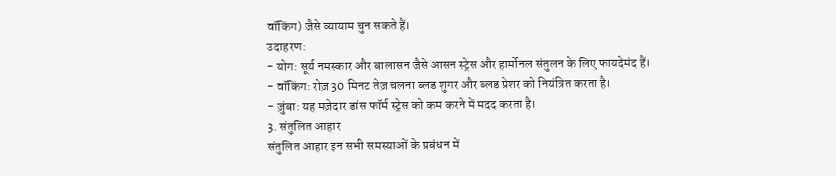वॉकिंग) जैसे व्यायाम चुन सकते हैं।
उदाहरण:
- योग: सूर्य नमस्कार और बालासन जैसे आसन स्ट्रेस और हार्मोनल संतुलन के लिए फायदेमंद हैं।
- वॉकिंग: रोज़ 30 मिनट तेज़ चलना ब्लड शुगर और ब्लड प्रेशर को नियंत्रित करता है।
- ज़ुंबा: यह मज़ेदार डांस फॉर्म स्ट्रेस को कम करने में मदद करता है।
3. संतुलित आहार
संतुलित आहार इन सभी समस्याओं के प्रबंधन में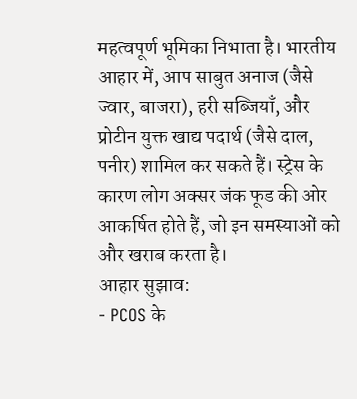महत्वपूर्ण भूमिका निभाता है। भारतीय आहार में, आप साबुत अनाज (जैसे ज्वार, बाजरा), हरी सब्जियाँ, और प्रोटीन युक्त खाद्य पदार्थ (जैसे दाल, पनीर) शामिल कर सकते हैं। स्ट्रेस के कारण लोग अक्सर जंक फूड की ओर आकर्षित होते हैं, जो इन समस्याओं को और खराब करता है।
आहार सुझाव:
- PCOS के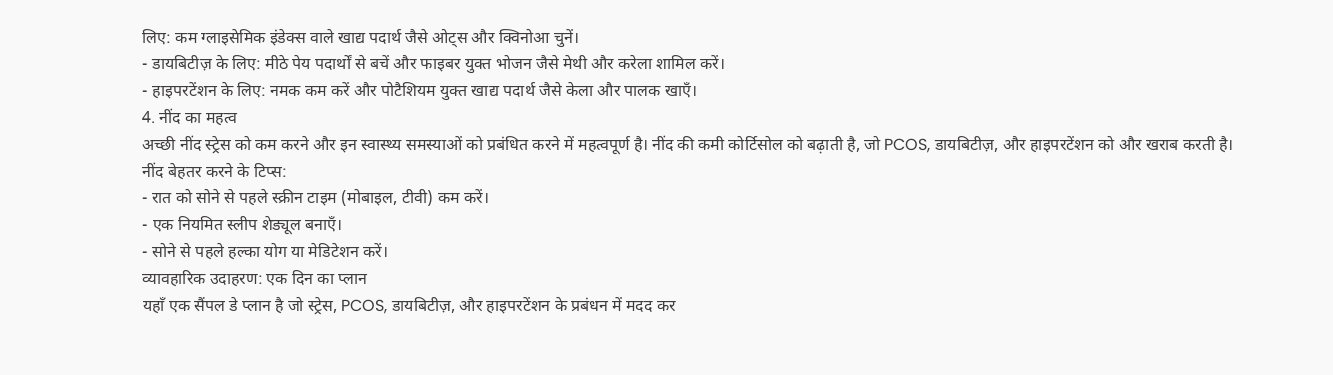लिए: कम ग्लाइसेमिक इंडेक्स वाले खाद्य पदार्थ जैसे ओट्स और क्विनोआ चुनें।
- डायबिटीज़ के लिए: मीठे पेय पदार्थों से बचें और फाइबर युक्त भोजन जैसे मेथी और करेला शामिल करें।
- हाइपरटेंशन के लिए: नमक कम करें और पोटैशियम युक्त खाद्य पदार्थ जैसे केला और पालक खाएँ।
4. नींद का महत्व
अच्छी नींद स्ट्रेस को कम करने और इन स्वास्थ्य समस्याओं को प्रबंधित करने में महत्वपूर्ण है। नींद की कमी कोर्टिसोल को बढ़ाती है, जो PCOS, डायबिटीज़, और हाइपरटेंशन को और खराब करती है।
नींद बेहतर करने के टिप्स:
- रात को सोने से पहले स्क्रीन टाइम (मोबाइल, टीवी) कम करें।
- एक नियमित स्लीप शेड्यूल बनाएँ।
- सोने से पहले हल्का योग या मेडिटेशन करें।
व्यावहारिक उदाहरण: एक दिन का प्लान
यहाँ एक सैंपल डे प्लान है जो स्ट्रेस, PCOS, डायबिटीज़, और हाइपरटेंशन के प्रबंधन में मदद कर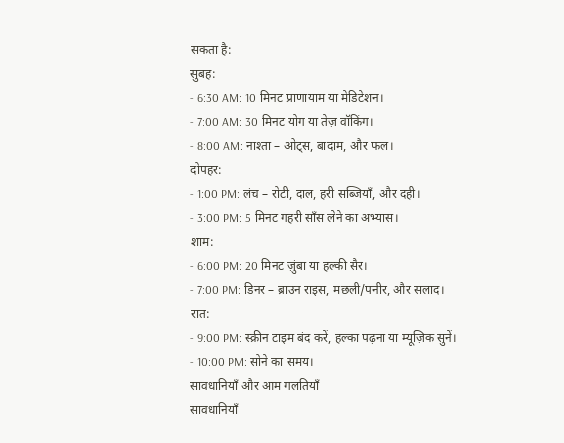सकता है:
सुबह:
- 6:30 AM: 10 मिनट प्राणायाम या मेडिटेशन।
- 7:00 AM: 30 मिनट योग या तेज़ वॉकिंग।
- 8:00 AM: नाश्ता – ओट्स, बादाम, और फल।
दोपहर:
- 1:00 PM: लंच – रोटी, दाल, हरी सब्जियाँ, और दही।
- 3:00 PM: 5 मिनट गहरी साँस लेने का अभ्यास।
शाम:
- 6:00 PM: 20 मिनट ज़ुंबा या हल्की सैर।
- 7:00 PM: डिनर – ब्राउन राइस, मछली/पनीर, और सलाद।
रात:
- 9:00 PM: स्क्रीन टाइम बंद करें, हल्का पढ़ना या म्यूज़िक सुनें।
- 10:00 PM: सोने का समय।
सावधानियाँ और आम गलतियाँ
सावधानियाँ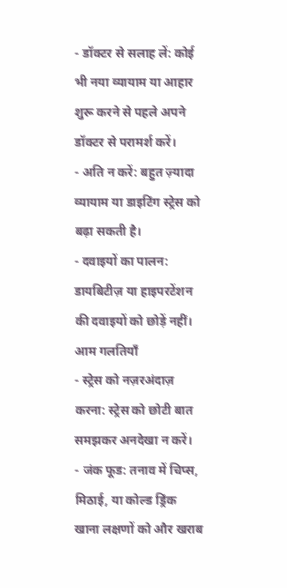- डॉक्टर से सलाह लें: कोई भी नया व्यायाम या आहार शुरू करने से पहले अपने डॉक्टर से परामर्श करें।
- अति न करें: बहुत ज़्यादा व्यायाम या डाइटिंग स्ट्रेस को बढ़ा सकती है।
- दवाइयों का पालन: डायबिटीज़ या हाइपरटेंशन की दवाइयों को छोड़ें नहीं।
आम गलतियाँ
- स्ट्रेस को नज़रअंदाज़ करना: स्ट्रेस को छोटी बात समझकर अनदेखा न करें।
- जंक फूड: तनाव में चिप्स, मिठाई, या कोल्ड ड्रिंक खाना लक्षणों को और खराब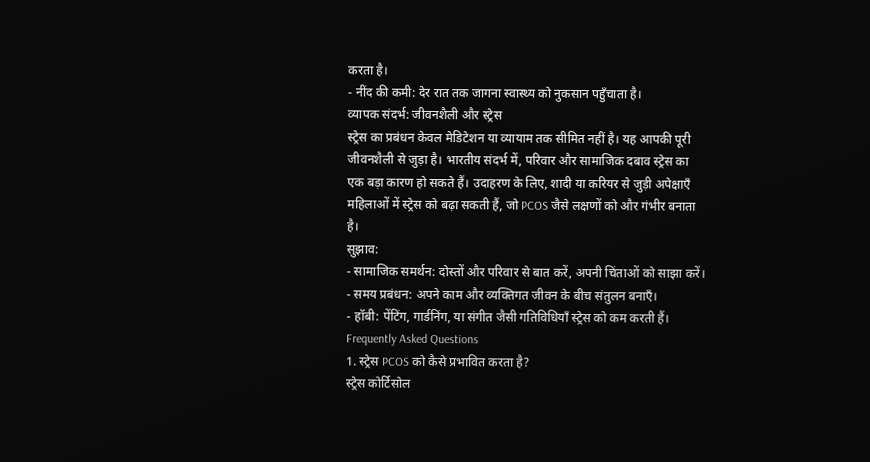करता है।
- नींद की कमी: देर रात तक जागना स्वास्थ्य को नुकसान पहुँचाता है।
व्यापक संदर्भ: जीवनशैली और स्ट्रेस
स्ट्रेस का प्रबंधन केवल मेडिटेशन या व्यायाम तक सीमित नहीं है। यह आपकी पूरी जीवनशैली से जुड़ा है। भारतीय संदर्भ में, परिवार और सामाजिक दबाव स्ट्रेस का एक बड़ा कारण हो सकते हैं। उदाहरण के लिए, शादी या करियर से जुड़ी अपेक्षाएँ महिलाओं में स्ट्रेस को बढ़ा सकती हैं, जो PCOS जैसे लक्षणों को और गंभीर बनाता है।
सुझाव:
- सामाजिक समर्थन: दोस्तों और परिवार से बात करें, अपनी चिंताओं को साझा करें।
- समय प्रबंधन: अपने काम और व्यक्तिगत जीवन के बीच संतुलन बनाएँ।
- हॉबी: पेंटिंग, गार्डनिंग, या संगीत जैसी गतिविधियाँ स्ट्रेस को कम करती हैं।
Frequently Asked Questions
1. स्ट्रेस PCOS को कैसे प्रभावित करता है?
स्ट्रेस कोर्टिसोल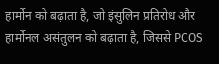हार्मोन को बढ़ाता है, जो इंसुलिन प्रतिरोध और हार्मोनल असंतुलन को बढ़ाता है, जिससे PCOS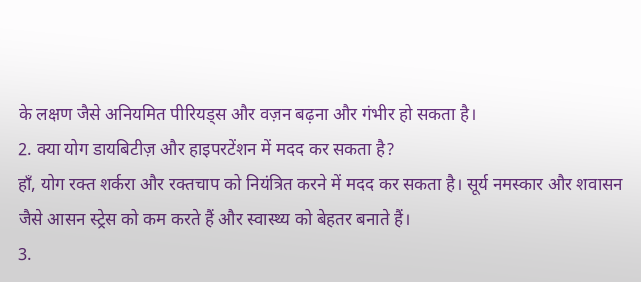के लक्षण जैसे अनियमित पीरियड्स और वज़न बढ़ना और गंभीर हो सकता है।
2. क्या योग डायबिटीज़ और हाइपरटेंशन में मदद कर सकता है?
हाँ, योग रक्त शर्करा और रक्तचाप को नियंत्रित करने में मदद कर सकता है। सूर्य नमस्कार और शवासन जैसे आसन स्ट्रेस को कम करते हैं और स्वास्थ्य को बेहतर बनाते हैं।
3.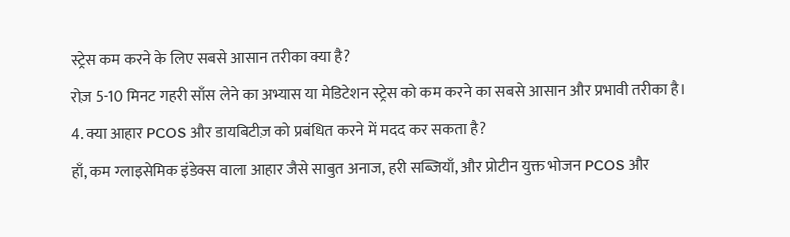स्ट्रेस कम करने के लिए सबसे आसान तरीका क्या है?
रोज़ 5-10 मिनट गहरी साँस लेने का अभ्यास या मेडिटेशन स्ट्रेस को कम करने का सबसे आसान और प्रभावी तरीका है।
4. क्या आहार PCOS और डायबिटीज़ को प्रबंधित करने में मदद कर सकता है?
हाँ, कम ग्लाइसेमिक इंडेक्स वाला आहार जैसे साबुत अनाज, हरी सब्जियाँ, और प्रोटीन युक्त भोजन PCOS और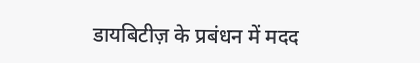डायबिटीज़ के प्रबंधन में मदद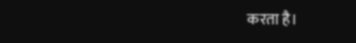करता है।